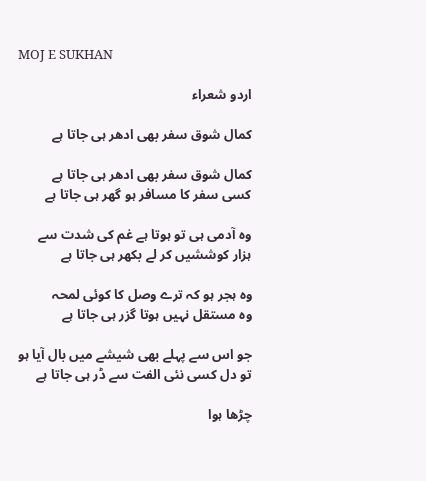MOJ E SUKHAN

اردو شعراء

کمال شوق سفر بھی ادھر ہی جاتا ہے

کمال شوق سفر بھی ادھر ہی جاتا ہے
کسی سفر کا مسافر ہو گھر ہی جاتا ہے

وہ آدمی ہی تو ہوتا ہے غم کی شدت سے
ہزار کوششیں کر لے بکھر ہی جاتا ہے

وہ ہجر ہو کہ ترے وصل کا کوئی لمحہ
وہ مستقل نہیں ہوتا گزر ہی جاتا ہے

جو اس سے پہلے بھی شیشے میں بال آیا ہو
تو دل کسی نئی الفت سے ڈر ہی جاتا ہے

چڑھا ہوا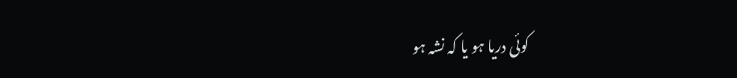کوئی دریا ہو یا کہ نشہ ہو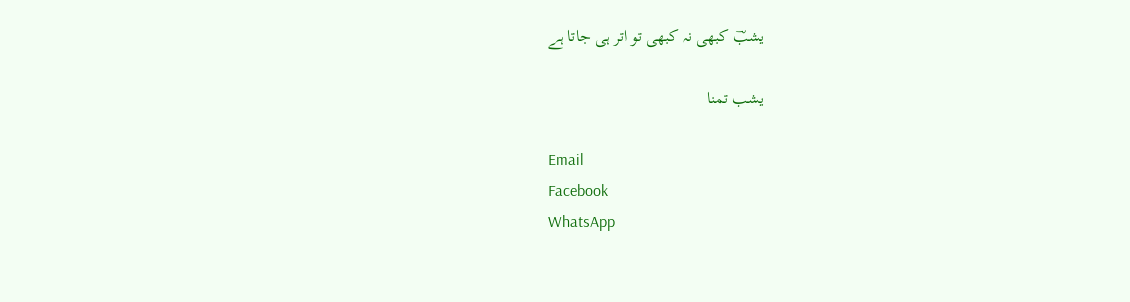یشبؔ کبھی نہ کبھی تو اتر ہی جاتا ہے

یشب تمنا

Email
Facebook
WhatsApp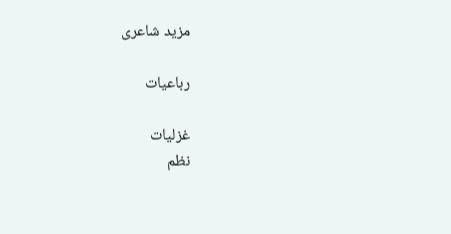مزید شاعری

رباعیات

غزلیات
نظم